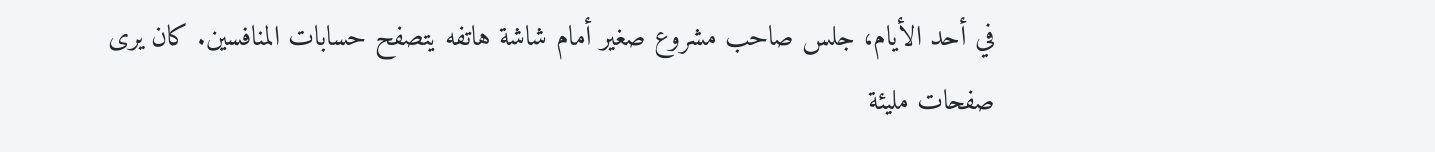في أحد الأيام، جلس صاحب مشروع صغير أمام شاشة هاتفه يتصفح حسابات المنافسين. كان يرى صفحات مليئة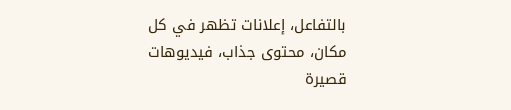بالتفاعل، إعلانات تظهر في كل مكان، محتوى جذاب، فيديوهات قصيرة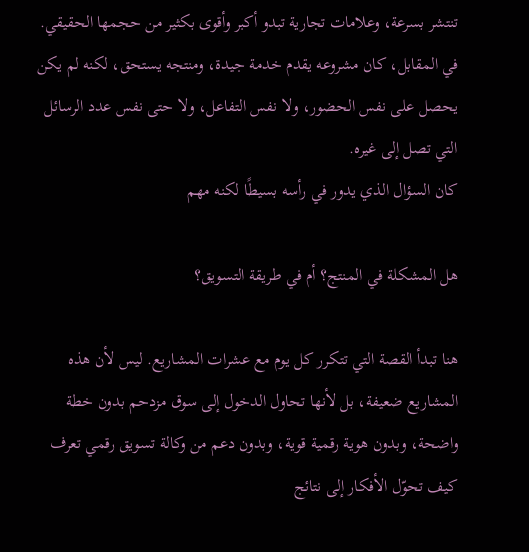تنتشر بسرعة، وعلامات تجارية تبدو أكبر وأقوى بكثير من حجمها الحقيقي. في المقابل، كان مشروعه يقدم خدمة جيدة، ومنتجه يستحق، لكنه لم يكن يحصل على نفس الحضور، ولا نفس التفاعل، ولا حتى نفس عدد الرسائل التي تصل إلى غيره.
كان السؤال الذي يدور في رأسه بسيطًا لكنه مهم

هل المشكلة في المنتج؟ أم في طريقة التسويق؟

هنا تبدأ القصة التي تتكرر كل يوم مع عشرات المشاريع. ليس لأن هذه المشاريع ضعيفة، بل لأنها تحاول الدخول إلى سوق مزدحم بدون خطة واضحة، وبدون هوية رقمية قوية، وبدون دعم من وكالة تسويق رقمي تعرف كيف تحوّل الأفكار إلى نتائج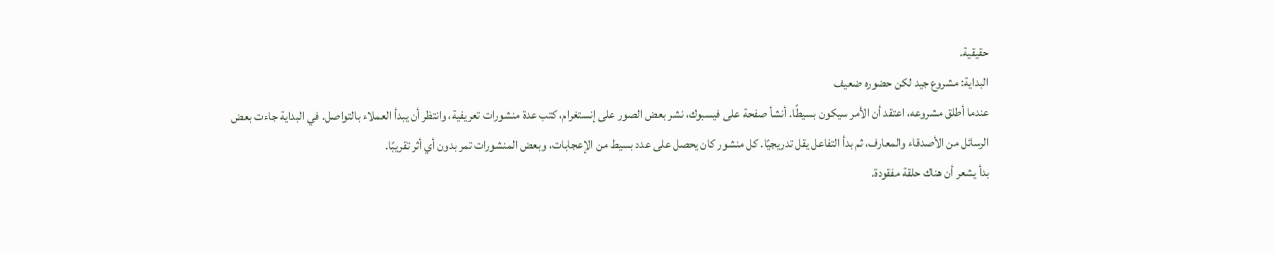حقيقية.
البداية: مشروع جيد لكن حضوره ضعيف
عندما أطلق مشروعه، اعتقد أن الأمر سيكون بسيطًا. أنشأ صفحة على فيسبوك، نشر بعض الصور على إنستغرام، كتب عدة منشورات تعريفية، وانتظر أن يبدأ العملاء بالتواصل. في البداية جاءت بعض الرسائل من الأصدقاء والمعارف، ثم بدأ التفاعل يقل تدريجيًا. كل منشور كان يحصل على عدد بسيط من الإعجابات، وبعض المنشورات تمر بدون أي أثر تقريبًا.
بدأ يشعر أن هناك حلقة مفقودة.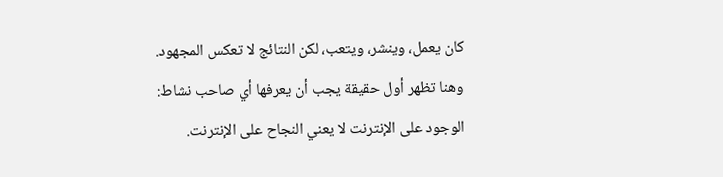كان يعمل، وينشر، ويتعب، لكن النتائج لا تعكس المجهود.
وهنا تظهر أول حقيقة يجب أن يعرفها أي صاحب نشاط:
الوجود على الإنترنت لا يعني النجاح على الإنترنت.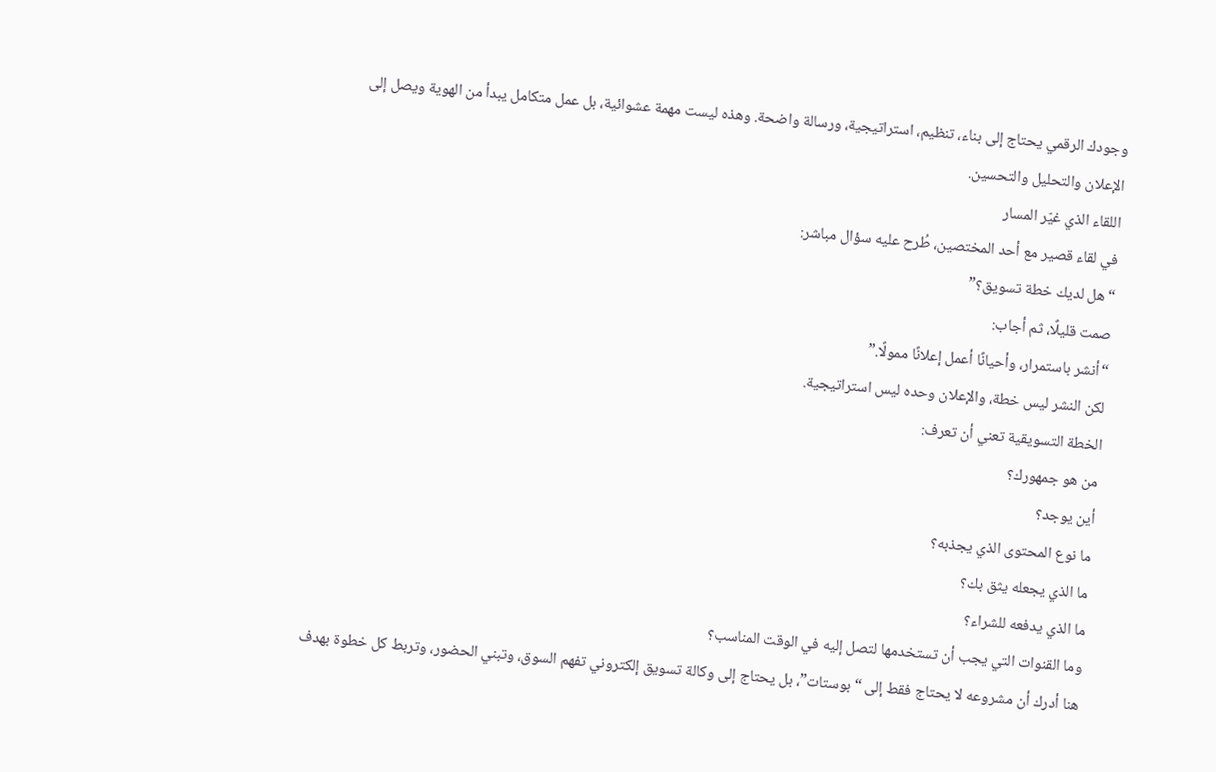وجودك الرقمي يحتاج إلى بناء، تنظيم، استراتيجية، ورسالة واضحة. وهذه ليست مهمة عشوائية، بل عمل متكامل يبدأ من الهوية ويصل إلى الإعلان والتحليل والتحسين.
اللقاء الذي غيّر المسار
في لقاء قصير مع أحد المختصين، طُرح عليه سؤال مباشر:
“هل لديك خطة تسويق؟”
صمت قليلًا، ثم أجاب:
“أنشر باستمرار، وأحيانًا أعمل إعلانًا ممولًا.”
لكن النشر ليس خطة، والإعلان وحده ليس استراتيجية.
الخطة التسويقية تعني أن تعرف:
من هو جمهورك؟
أين يوجد؟
ما نوع المحتوى الذي يجذبه؟
ما الذي يجعله يثق بك؟
ما الذي يدفعه للشراء؟
وما القنوات التي يجب أن تستخدمها لتصل إليه في الوقت المناسب؟
هنا أدرك أن مشروعه لا يحتاج فقط إلى “بوستات”، بل يحتاج إلى وكالة تسويق إلكتروني تفهم السوق، وتبني الحضور، وتربط كل خطوة بهدف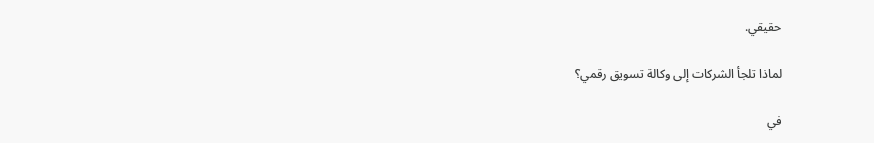حقيقي.

لماذا تلجأ الشركات إلى وكالة تسويق رقمي؟

في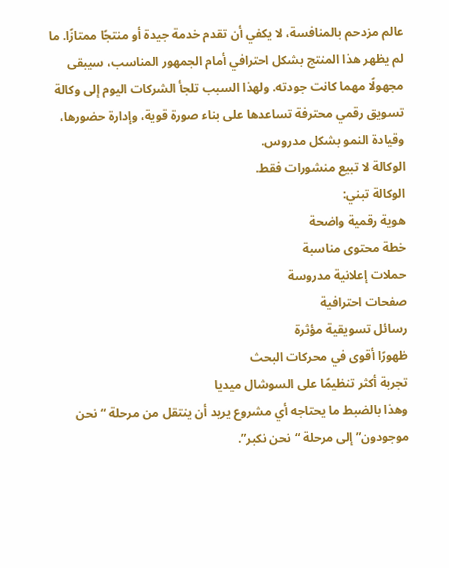عالم مزدحم بالمنافسة، لا يكفي أن تقدم خدمة جيدة أو منتجًا ممتازًا. ما لم يظهر هذا المنتج بشكل احترافي أمام الجمهور المناسب، سيبقى مجهولًا مهما كانت جودته. ولهذا السبب تلجأ الشركات اليوم إلى وكالة تسويق رقمي محترفة تساعدها على بناء صورة قوية، وإدارة حضورها، وقيادة النمو بشكل مدروس.
الوكالة لا تبيع منشورات فقط.
الوكالة تبني:
هوية رقمية واضحة
خطة محتوى مناسبة
حملات إعلانية مدروسة
صفحات احترافية
رسائل تسويقية مؤثرة
ظهورًا أقوى في محركات البحث
تجربة أكثر تنظيمًا على السوشال ميديا
وهذا بالضبط ما يحتاجه أي مشروع يريد أن ينتقل من مرحلة “نحن موجودون” إلى مرحلة “نحن نكبر”.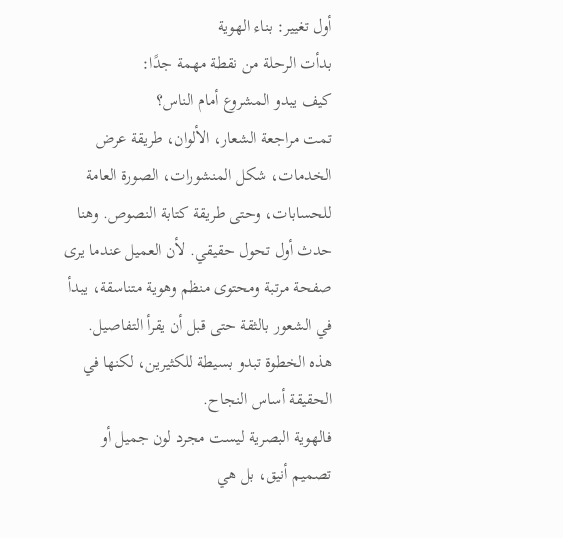أول تغيير: بناء الهوية
بدأت الرحلة من نقطة مهمة جدًا:
كيف يبدو المشروع أمام الناس؟
تمت مراجعة الشعار، الألوان، طريقة عرض الخدمات، شكل المنشورات، الصورة العامة للحسابات، وحتى طريقة كتابة النصوص. وهنا حدث أول تحول حقيقي. لأن العميل عندما يرى صفحة مرتبة ومحتوى منظم وهوية متناسقة، يبدأ في الشعور بالثقة حتى قبل أن يقرأ التفاصيل.
هذه الخطوة تبدو بسيطة للكثيرين، لكنها في الحقيقة أساس النجاح.
فالهوية البصرية ليست مجرد لون جميل أو تصميم أنيق، بل هي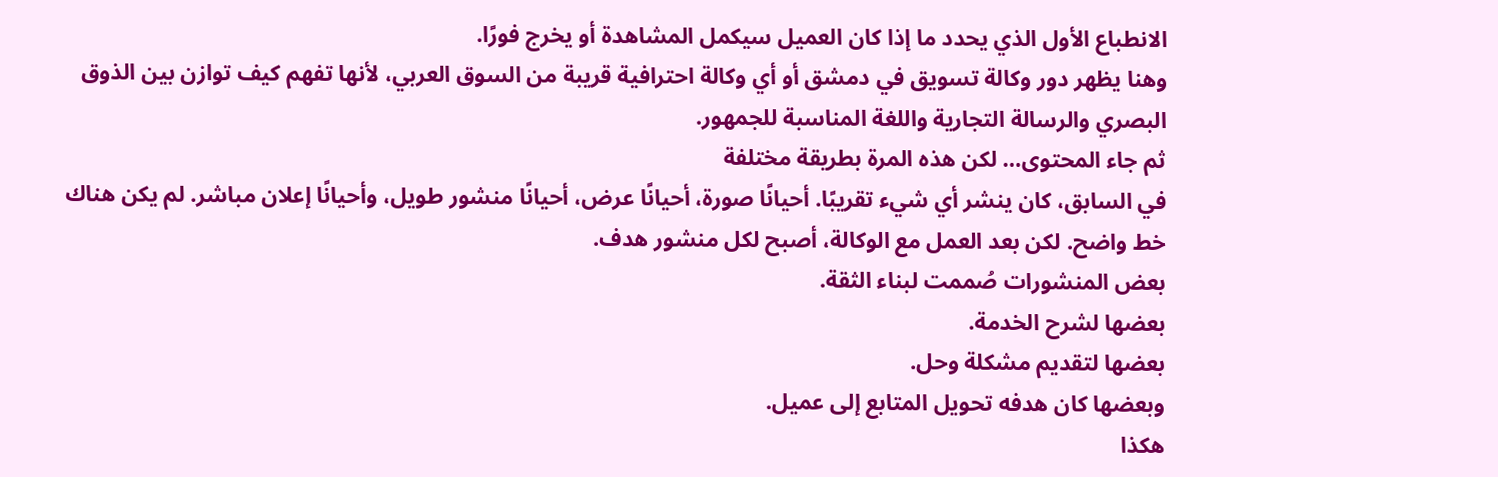الانطباع الأول الذي يحدد ما إذا كان العميل سيكمل المشاهدة أو يخرج فورًا.
وهنا يظهر دور وكالة تسويق في دمشق أو أي وكالة احترافية قريبة من السوق العربي، لأنها تفهم كيف توازن بين الذوق البصري والرسالة التجارية واللغة المناسبة للجمهور.
ثم جاء المحتوى… لكن هذه المرة بطريقة مختلفة
في السابق، كان ينشر أي شيء تقريبًا. أحيانًا صورة، أحيانًا عرض، أحيانًا منشور طويل، وأحيانًا إعلان مباشر. لم يكن هناك خط واضح. لكن بعد العمل مع الوكالة، أصبح لكل منشور هدف.
بعض المنشورات صُممت لبناء الثقة.
بعضها لشرح الخدمة.
بعضها لتقديم مشكلة وحل.
وبعضها كان هدفه تحويل المتابع إلى عميل.
هكذا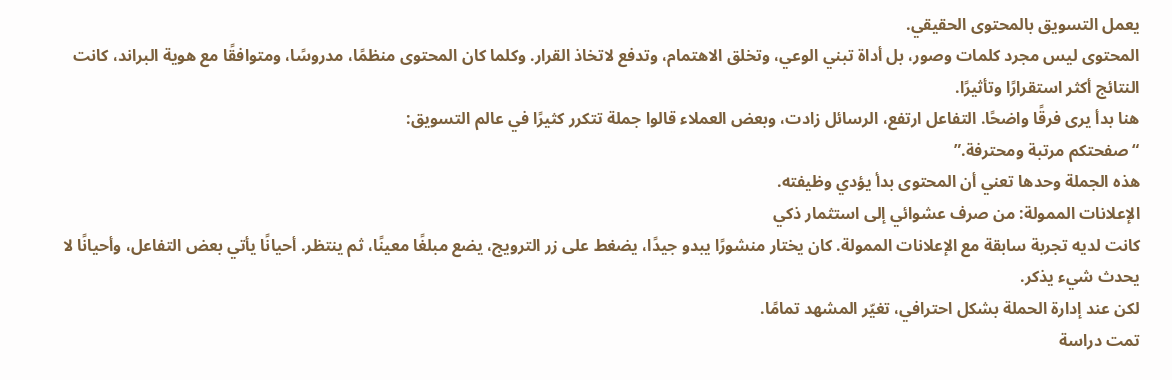يعمل التسويق بالمحتوى الحقيقي.
المحتوى ليس مجرد كلمات وصور، بل أداة تبني الوعي، وتخلق الاهتمام، وتدفع لاتخاذ القرار. وكلما كان المحتوى منظمًا، مدروسًا، ومتوافقًا مع هوية البراند، كانت النتائج أكثر استقرارًا وتأثيرًا.
هنا بدأ يرى فرقًا واضحًا. التفاعل ارتفع، الرسائل زادت، وبعض العملاء قالوا جملة تتكرر كثيرًا في عالم التسويق:
“صفحتكم مرتبة ومحترفة.”
هذه الجملة وحدها تعني أن المحتوى بدأ يؤدي وظيفته.
الإعلانات الممولة: من صرف عشوائي إلى استثمار ذكي
كانت لديه تجربة سابقة مع الإعلانات الممولة. كان يختار منشورًا يبدو جيدًا، يضغط على زر الترويج، يضع مبلغًا معينًا، ثم ينتظر. أحيانًا يأتي بعض التفاعل، وأحيانًا لا يحدث شيء يذكر.
لكن عند إدارة الحملة بشكل احترافي، تغيّر المشهد تمامًا.
تمت دراسة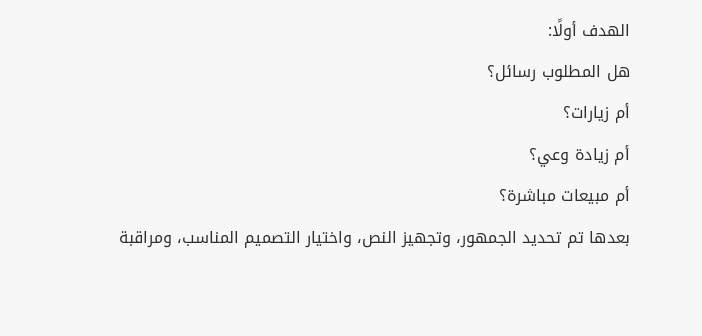الهدف أولًا:
هل المطلوب رسائل؟
أم زيارات؟
أم زيادة وعي؟
أم مبيعات مباشرة؟
بعدها تم تحديد الجمهور، وتجهيز النص، واختيار التصميم المناسب، ومراقبة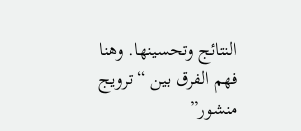النتائج وتحسينها. وهنا فهم الفرق بين “ترويج منشور”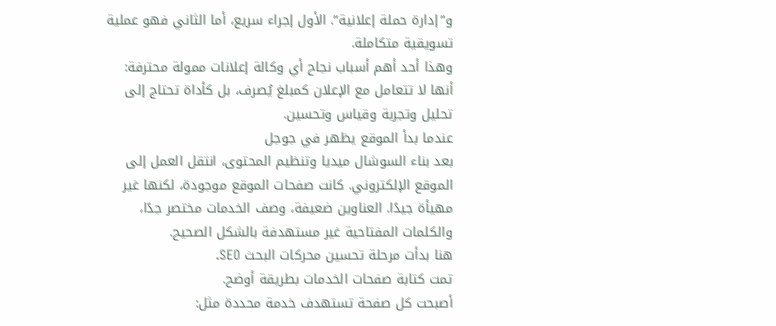و”إدارة حملة إعلانية”. الأول إجراء سريع، أما الثاني فهو عملية تسويقية متكاملة.
وهذا أحد أهم أسباب نجاح أي وكالة إعلانات ممولة محترفة:
أنها لا تتعامل مع الإعلان كمبلغ يُصرف، بل كأداة تحتاج إلى تحليل وتجربة وقياس وتحسين.
عندما بدأ الموقع يظهر في جوجل
بعد بناء السوشال ميديا وتنظيم المحتوى، انتقل العمل إلى الموقع الإلكتروني. كانت صفحات الموقع موجودة، لكنها غير مهيأة جيدًا. العناوين ضعيفة، وصف الخدمات مختصر جدًا، والكلمات المفتاحية غير مستهدفة بالشكل الصحيح.
هنا بدأت مرحلة تحسين محركات البحث SEO.
تمت كتابة صفحات الخدمات بطريقة أوضح.
أصبحت كل صفحة تستهدف خدمة محددة مثل: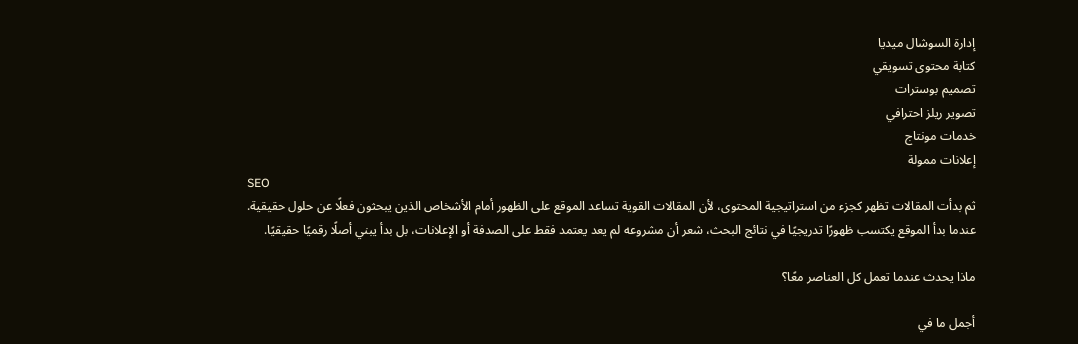إدارة السوشال ميديا
كتابة محتوى تسويقي
تصميم بوسترات
تصوير ريلز احترافي
خدمات مونتاج
إعلانات ممولة
SEO
ثم بدأت المقالات تظهر كجزء من استراتيجية المحتوى، لأن المقالات القوية تساعد الموقع على الظهور أمام الأشخاص الذين يبحثون فعلًا عن حلول حقيقية.
عندما بدأ الموقع يكتسب ظهورًا تدريجيًا في نتائج البحث، شعر أن مشروعه لم يعد يعتمد فقط على الصدفة أو الإعلانات، بل بدأ يبني أصلًا رقميًا حقيقيًا.

ماذا يحدث عندما تعمل كل العناصر معًا؟

أجمل ما في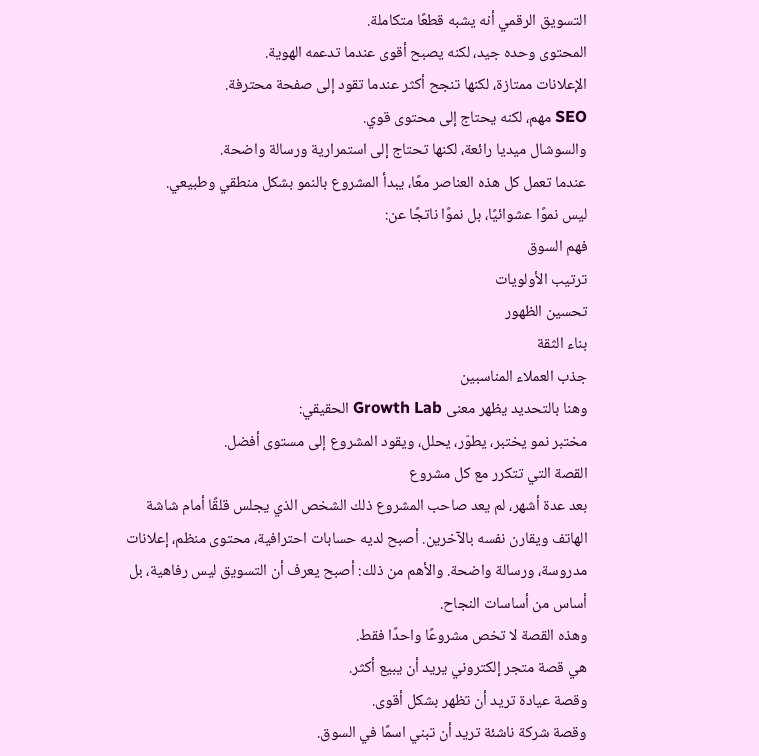التسويق الرقمي أنه يشبه قطعًا متكاملة.
المحتوى وحده جيد، لكنه يصبح أقوى عندما تدعمه الهوية.
الإعلانات ممتازة، لكنها تنجح أكثر عندما تقود إلى صفحة محترفة.
SEO مهم، لكنه يحتاج إلى محتوى قوي.
والسوشال ميديا رائعة، لكنها تحتاج إلى استمرارية ورسالة واضحة.
عندما تعمل كل هذه العناصر معًا، يبدأ المشروع بالنمو بشكل منطقي وطبيعي.
ليس نموًا عشوائيًا، بل نموًا ناتجًا عن:
فهم السوق
ترتيب الأولويات
تحسين الظهور
بناء الثقة
جذب العملاء المناسبين
وهنا بالتحديد يظهر معنى Growth Lab الحقيقي:
مختبر نمو يختبر، يطوّر، يحلل، ويقود المشروع إلى مستوى أفضل.
القصة التي تتكرر مع كل مشروع
بعد عدة أشهر، لم يعد صاحب المشروع ذلك الشخص الذي يجلس قلقًا أمام شاشة الهاتف ويقارن نفسه بالآخرين. أصبح لديه حسابات احترافية، محتوى منظم، إعلانات مدروسة، ورسالة واضحة. والأهم من ذلك: أصبح يعرف أن التسويق ليس رفاهية، بل أساس من أساسات النجاح.
وهذه القصة لا تخص مشروعًا واحدًا فقط.
هي قصة متجر إلكتروني يريد أن يبيع أكثر.
وقصة عيادة تريد أن تظهر بشكل أقوى.
وقصة شركة ناشئة تريد أن تبني اسمًا في السوق.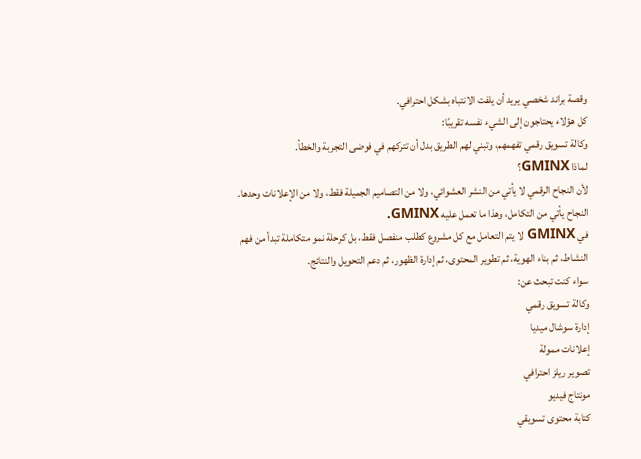وقصة براند شخصي يريد أن يلفت الانتباه بشكل احترافي.
كل هؤلاء يحتاجون إلى الشيء نفسه تقريبًا:
وكالة تسويق رقمي تفهمهم، وتبني لهم الطريق بدل أن تتركهم في فوضى التجربة والخطأ.
لماذا GMINX؟
لأن النجاح الرقمي لا يأتي من النشر العشوائي، ولا من التصاميم الجميلة فقط، ولا من الإعلانات وحدها. النجاح يأتي من التكامل، وهذا ما تعمل عليه GMINX.
في GMINX لا يتم التعامل مع كل مشروع كطلب منفصل فقط، بل كرحلة نمو متكاملة تبدأ من فهم النشاط، ثم بناء الهوية، ثم تطوير المحتوى، ثم إدارة الظهور، ثم دعم التحويل والنتائج.
سواء كنت تبحث عن:
وكالة تسويق رقمي
إدارة سوشال ميديا
إعلانات ممولة
تصوير ريلز احترافي
مونتاج فيديو
كتابة محتوى تسويقي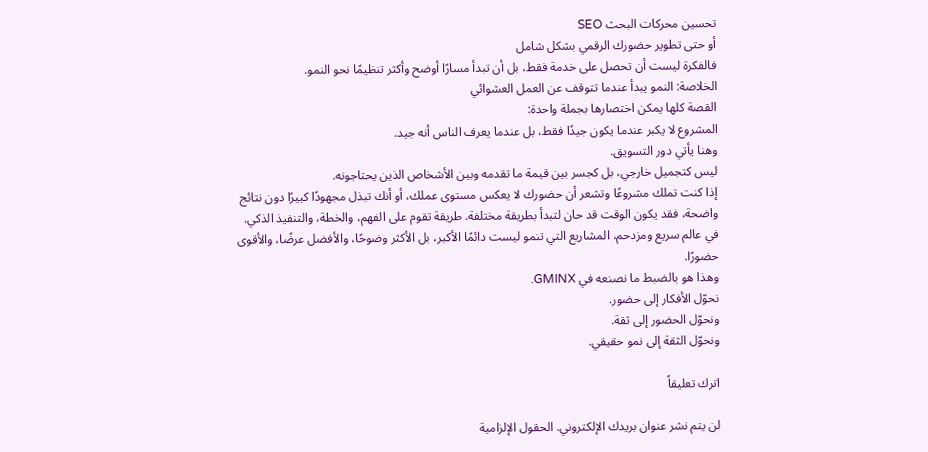تحسين محركات البحث SEO
أو حتى تطوير حضورك الرقمي بشكل شامل
فالفكرة ليست أن تحصل على خدمة فقط، بل أن تبدأ مسارًا أوضح وأكثر تنظيمًا نحو النمو.
الخلاصة: النمو يبدأ عندما تتوقف عن العمل العشوائي
القصة كلها يمكن اختصارها بجملة واحدة:
المشروع لا يكبر عندما يكون جيدًا فقط، بل عندما يعرف الناس أنه جيد.
وهنا يأتي دور التسويق.
ليس كتجميل خارجي، بل كجسر بين قيمة ما تقدمه وبين الأشخاص الذين يحتاجونه.
إذا كنت تملك مشروعًا وتشعر أن حضورك لا يعكس مستوى عملك، أو أنك تبذل مجهودًا كبيرًا دون نتائج واضحة، فقد يكون الوقت قد حان لتبدأ بطريقة مختلفة. طريقة تقوم على الفهم، والخطة، والتنفيذ الذكي.
في عالم سريع ومزدحم، المشاريع التي تنمو ليست دائمًا الأكبر، بل الأكثر وضوحًا، والأفضل عرضًا، والأقوى حضورًا.
وهذا هو بالضبط ما نصنعه في GMINX.
نحوّل الأفكار إلى حضور.
ونحوّل الحضور إلى ثقة.
ونحوّل الثقة إلى نمو حقيقي.

اترك تعليقاً

لن يتم نشر عنوان بريدك الإلكتروني. الحقول الإلزامية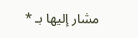مشار إليها بـ *